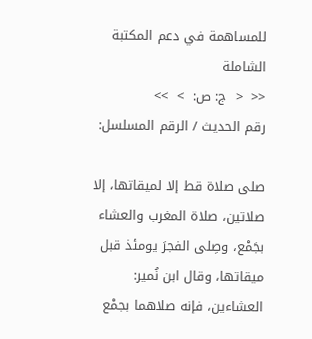للمساهمة في دعم المكتبة الشاملة
<<  <  ج: ص:  >  >>
رقم الحديث / الرقم المسلسل:

صلى صلاة قط إلا لميقاتها، إلا صلاتين، صلاة المغرب والعشاء بجَمْع، وصِلى الفجرَ يومئذ قبل ميقاتها، وقال ابن نُمير: العشاءين، فإنه صلاهما بجمْع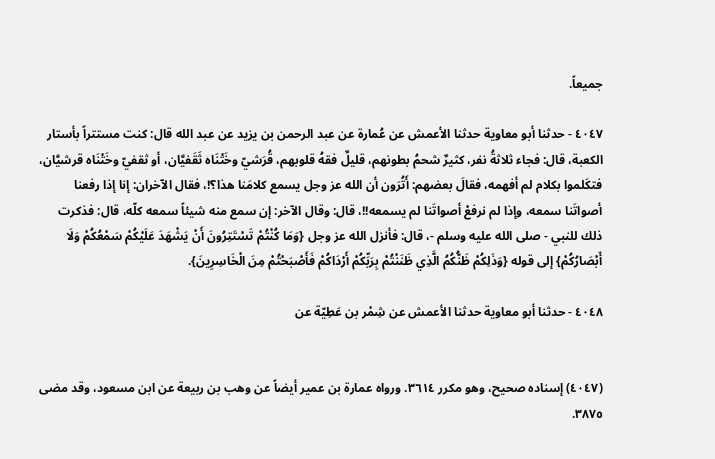جميعاً.

٤٠٤٧ - حدثنا أبو معاوية حدثنا الأعمش عن عُمارة عن عبد الرحمن بن يزيد عن عبد الله قال: كنت مستتراً بأستار الكعبة، قال: فجاء ثلاثةُ نفر، كثيرٌ شحمُ بطونهم، قليلٌ فقهُ قلوبهم، قُرَشيّ وخَتْنَاه ثَقَفيَّان، أو ثقفيّ وخَتْنَاه قرشيَّان، فتكَلموا بكلام لم أفهمه، فقالَ بعضهم: أَتُرَون أن الله عز وجل يسمع كلامَنا هذا؟!، فقال الآخران: إنا إذا رفعنا أصواتَنا سمعه، وإذا لم نرفعْ أصواتَنا لم يسمعه!!، قال: وقال الآخر: إن سمع منه شيئاً سمعه كلّه، قال: فذكرت ذلك للنبي - صلى الله عليه وسلم -، قال: فأنزل الله عز وجل {وَمَا كُنْتُمْ تَسْتَتِرُونَ أَنْ يَشْهَدَ عَلَيْكُمْ سَمْعُكُمْ وَلَا أَبْصَارُكُمْ} إلى قوله {وَذَلِكُمْ ظَنُّكُمُ الَّذِي ظَنَنْتُمْ بِرَبِّكُمْ أَرْدَاكُمْ فَأَصْبَحْتُمْ مِنَ الْخَاسِرِينَ}.

٤٠٤٨ - حدثنا أبو معاوية حدثنا الأعمش عن شِمْر بن عَطِيّة عن


(٤٠٤٧) إسناده صحيح، وهو مكرر ٣٦١٤. ورواه عمارة بن عمير أيضاً عن وهب بن ربيعة عن ابن مسعود، وقد مضى ٣٨٧٥.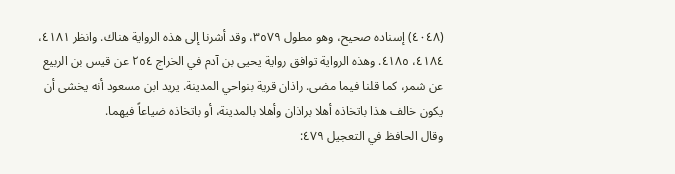(٤٠٤٨) إسناده صحيح، وهو مطول ٣٥٧٩، وقد أشرنا إلى هذه الرواية هناك. وانظر ٤١٨١، ٤١٨٤، ٤١٨٥. وهذه الرواية توافق رواية يحيى بن آدم في الخراج ٢٥٤ عن قيس بن الربيع عن شمر، كما قلنا فيما مضى. راذان قرية بنواحي المدينة. يريد ابن مسعود أنه يخشى أن يكون خالف هذا باتخاذه أهلا براذان وأهلا بالمدينة، أو باتخاذه ضياعاً فيهما.
وقال الحافظ في التعجيل ٤٧٩: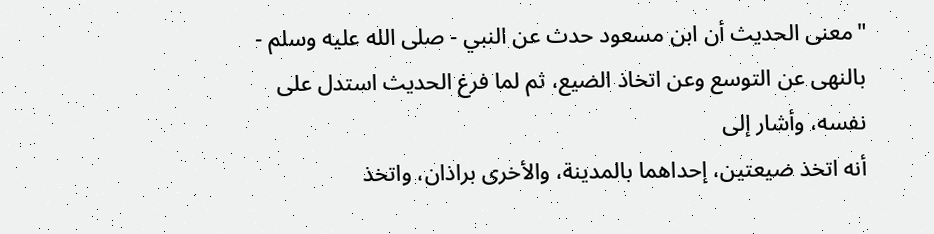"معنى الحديث أن ابن مسعود حدث عن النبي - صلى الله عليه وسلم - بالنهى عن التوسع وعن اتخاذ الضيع، ثم لما فرغ الحديث استدل على نفسه، وأشار إلى
أنه اتخذ ضيعتين، إحداهما بالمدينة، والأخرى براذان، واتخذ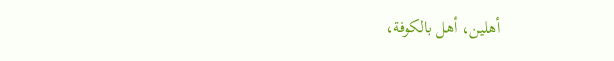أهلين، أهل بالكوفة،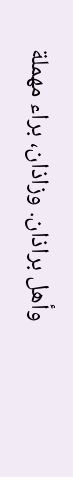وأهل براذان. وزاذان، براء مهملة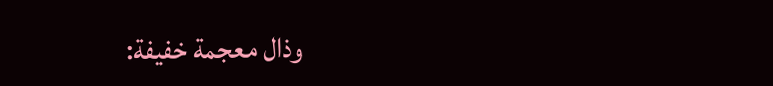وذال معجمة خفيفة: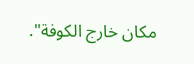مكان خارج الكوفة".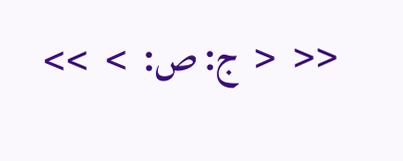<<  <  ج: ص:  >  >>